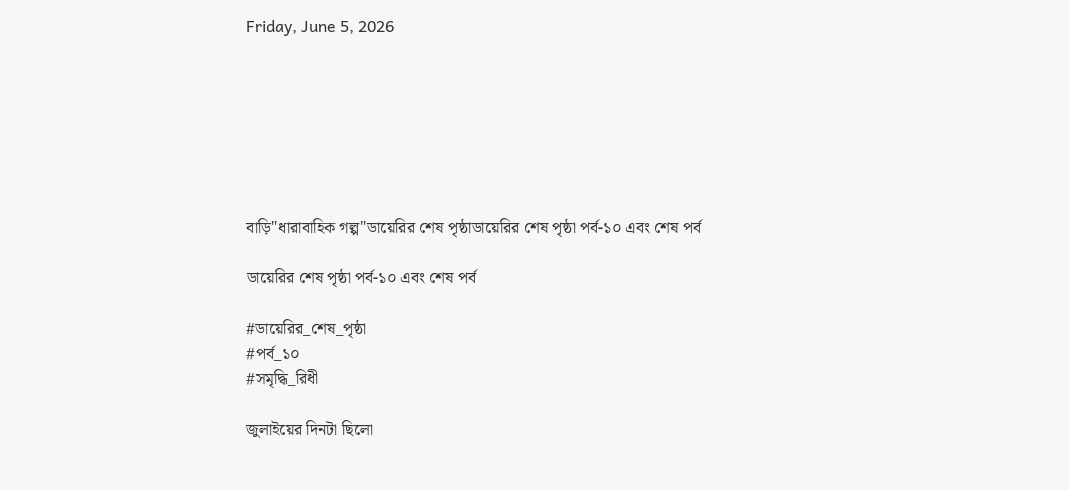Friday, June 5, 2026







বাড়ি"ধারাবাহিক গল্প"ডায়েরির শেষ পৃষ্ঠাডায়েরির শেষ পৃষ্ঠা পর্ব-১০ এবং শেষ পর্ব

ডায়েরির শেষ পৃষ্ঠা পর্ব-১০ এবং শেষ পর্ব

#ডায়েরির_শেষ_পৃষ্ঠা
#পর্ব_১০
#সমৃদ্ধি_রিধী

জুলাইয়ের দিনটা ছিলো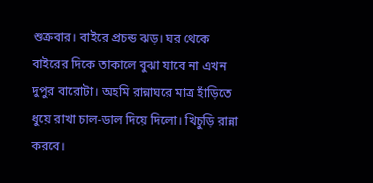শুক্রবার। বাইরে প্রচন্ড ঝড়। ঘর থেকে বাইরের দিকে তাকালে বুঝা যাবে না এখন দুপুর বারোটা। অহমি রান্নাঘরে মাত্র হাঁড়িতে ধুয়ে রাখা চাল-ডাল দিয়ে দিলো। খিচুড়ি রান্না করবে।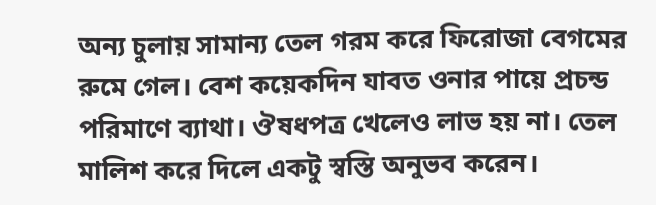অন্য চুলায় সামান্য তেল গরম করে ফিরোজা বেগমের রুমে গেল। বেশ কয়েকদিন যাবত ওনার পায়ে প্রচন্ড পরিমাণে ব্যাথা। ঔষধপত্র খেলেও লাভ হয় না। তেল মালিশ করে দিলে একটু স্বস্তি অনুভব করেন।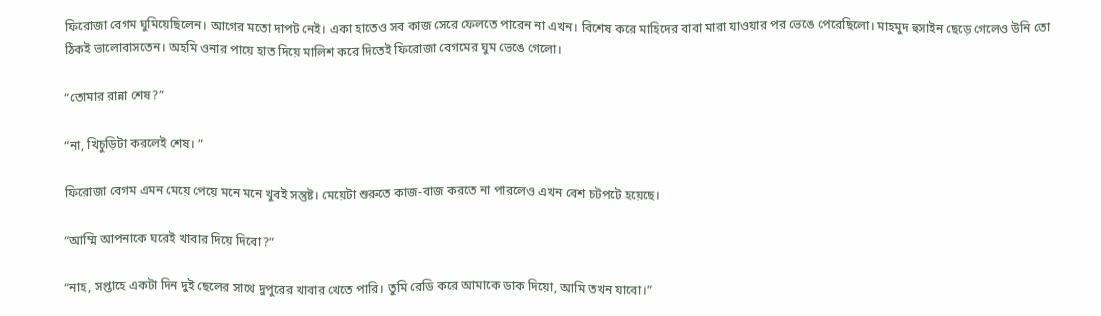ফিরোজা বেগম ঘুমিয়েছিলেন। আগের মতো দাপট নেই। একা হাতেও সব কাজ সেরে ফেলতে পারেন না এখন। বিশেষ করে মাহিদের বাবা মারা যাওয়ার পর ভেঙে পেরেছিলো। মাহমুদ হুসাইন ছেড়ে গেলেও উনি তো ঠিকই ভালোবাসতেন। অহমি ওনার পায়ে হাত দিয়ে মালিশ করে দিতেই ফিরোজা বেগমের ঘুম ভেঙে গেলো।

“তোমার রান্না শেষ?”

“না, খিচুড়িটা করলেই শেষ। ”

ফিরোজা বেগম এমন মেয়ে পেয়ে মনে মনে খুবই সন্তুষ্ট। মেয়েটা শুরুতে কাজ-বাজ করতে না পারলেও এখন বেশ চটপটে হয়েছে।

“আম্মি আপনাকে ঘরেই খাবার দিয়ে দিবো?”

“নাহ, সপ্তাহে একটা দিন দুই ছেলের সাথে দুপুরের খাবার খেতে পারি। তুমি রেডি করে আমাকে ডাক দিয়ো, আমি তখন যাবো।”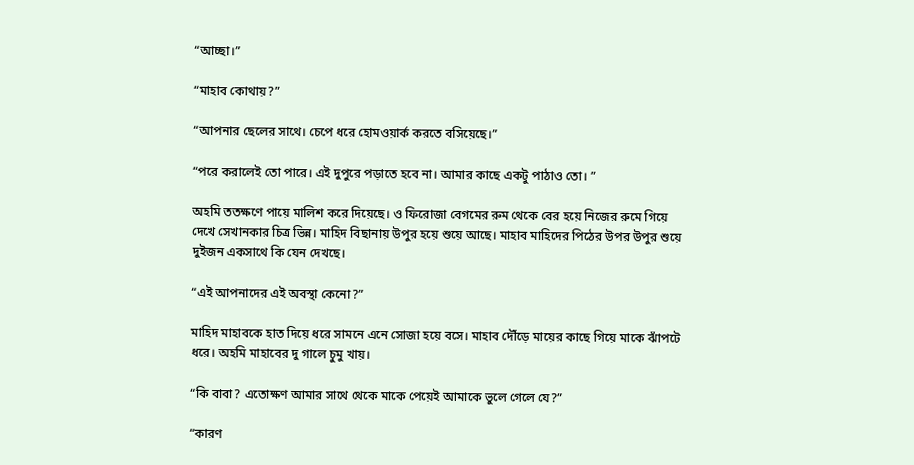“আচ্ছা।”

“মাহাব কোথায়?”

“আপনার ছেলের সাথে। চেপে ধরে হোমওয়ার্ক করতে বসিয়েছে।”

“পরে করালেই তো পারে। এই দুপুরে পড়াতে হবে না। আমার কাছে একটু পাঠাও তো। ”

অহমি ততক্ষণে পায়ে মালিশ করে দিয়েছে। ও ফিরোজা বেগমের রুম থেকে বের হয়ে নিজের রুমে গিয়ে দেখে সেখানকার চিত্র ভিন্ন। মাহিদ বিছানায় উপুর হয়ে শুয়ে আছে। মাহাব মাহিদের পিঠের উপর উপুর শুয়ে দুইজন একসাথে কি যেন দেখছে।

“এই আপনাদের এই অবস্থা কেনো?”

মাহিদ মাহাবকে হাত দিয়ে ধরে সামনে এনে সোজা হয়ে বসে। মাহাব দৌঁড়ে মায়ের কাছে গিয়ে মাকে ঝাঁপটে ধরে। অহমি মাহাবের দু গালে চুমু খায়।

“কি বাবা? এতোক্ষণ আমার সাথে থেকে মাকে পেয়েই আমাকে ভুলে গেলে যে?”

“কারণ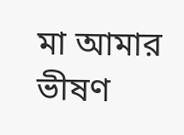মা আমার ভীষণ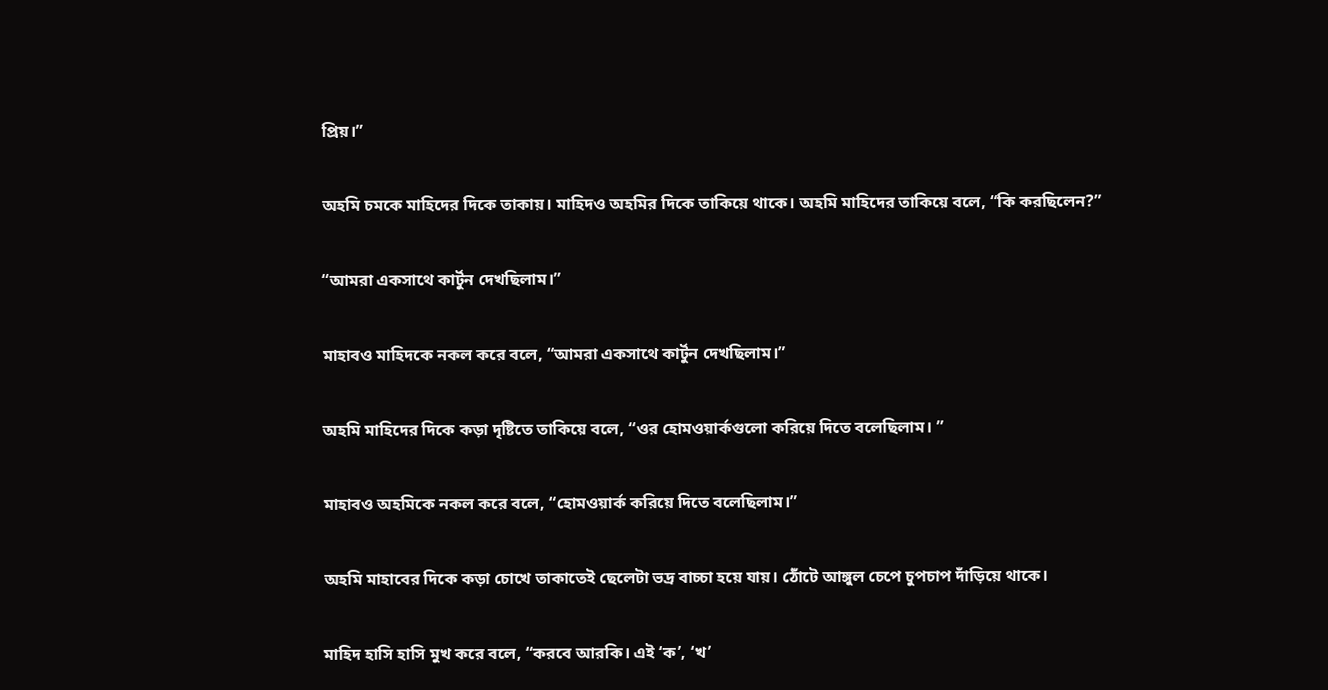প্রিয়।”

অহমি চমকে মাহিদের দিকে তাকায়। মাহিদও অহমির দিকে তাকিয়ে থাকে। অহমি মাহিদের তাকিয়ে বলে, “কি করছিলেন?”

“আমরা একসাথে কার্টুন দেখছিলাম।”

মাহাবও মাহিদকে নকল করে বলে, “আমরা একসাথে কার্টুন দেখছিলাম।”

অহমি মাহিদের দিকে কড়া দৃষ্টিতে তাকিয়ে বলে, “ওর হোমওয়ার্কগুলো করিয়ে দিতে বলেছিলাম। ”

মাহাবও অহমিকে নকল করে বলে, “হোমওয়ার্ক করিয়ে দিতে বলেছিলাম।”

অহমি মাহাবের দিকে কড়া চোখে তাকাতেই ছেলেটা ভদ্র বাচ্চা হয়ে যায়। ঠোঁটে আঙ্গুল চেপে চুপচাপ দাঁড়িয়ে থাকে।

মাহিদ হাসি হাসি মুখ করে বলে, “করবে আরকি। এই ‘ক’, ‘খ’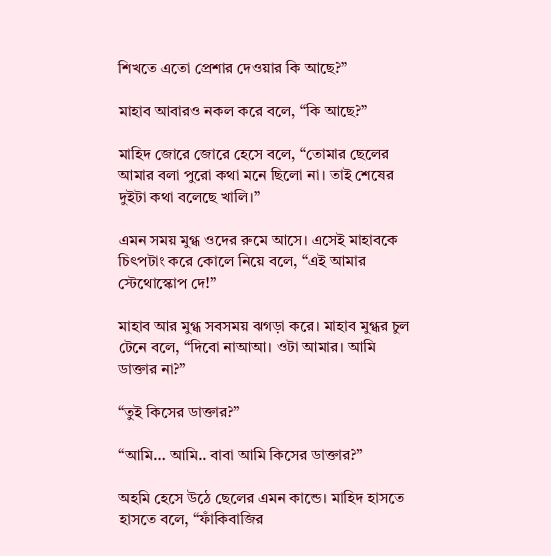শিখতে এতো প্রেশার দেওয়ার কি আছে?”

মাহাব আবারও নকল করে বলে, “কি আছে?”

মাহিদ জোরে জোরে হেসে বলে, “তোমার ছেলের আমার বলা পুরো কথা মনে ছিলো না। তাই শেষের দুইটা কথা বলেছে খালি।”

এমন সময় মুগ্ধ ওদের রুমে আসে। এসেই মাহাবকে চিৎপটাং করে কোলে নিয়ে বলে, “এই আমার স্টেথোস্কোপ দে!”

মাহাব আর মুগ্ধ সবসময় ঝগড়া করে। মাহাব মুগ্ধর চুল টেনে বলে, “দিবো নাআআ। ওটা আমার। আমি ডাক্তার না?”

“তুই কিসের ডাক্তার?”

“আমি… আমি.. বাবা আমি কিসের ডাক্তার?”

অহমি হেসে উঠে ছেলের এমন কান্ডে। মাহিদ হাসতে হাসতে বলে, “ফাঁকিবাজির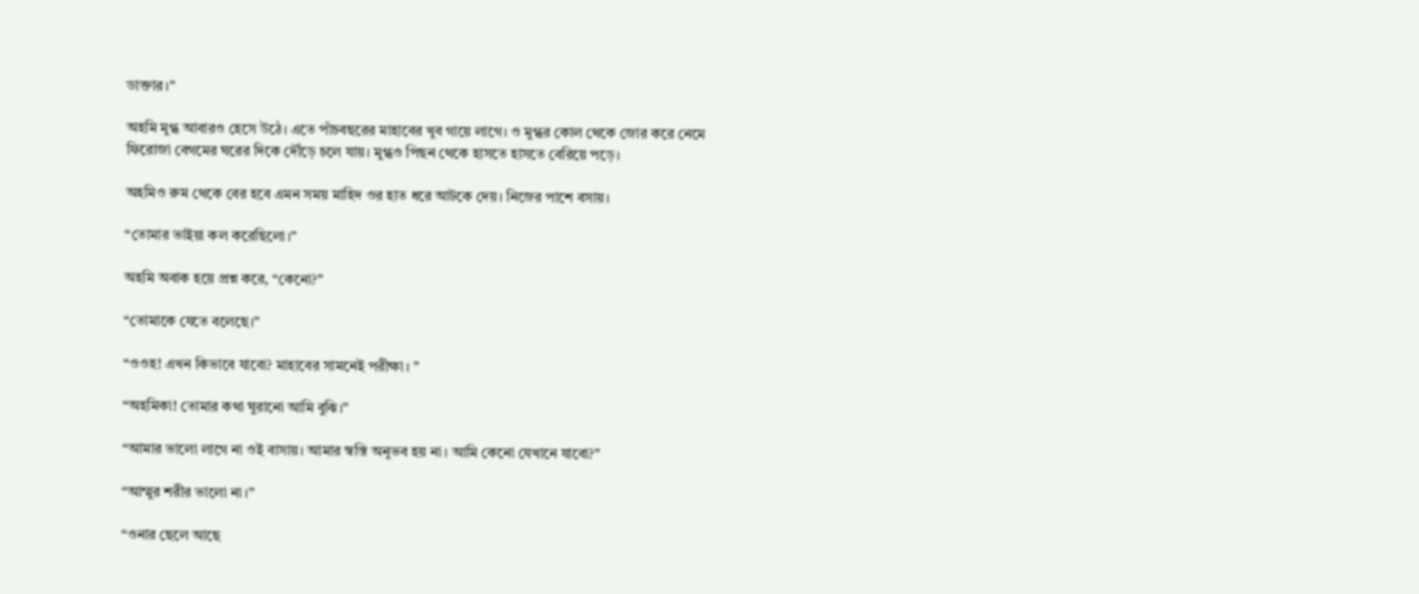ডাক্তার।”

অহমি মুগ্ধ আবারও হেসে উঠে। এতে পাঁচবছরের মাহাবের খুব গায়ে লাগে। ও মুগ্ধর কোল থেকে জোর করে নেমে ফিরোজা বেগমের ঘরের দিকে দৌঁড়ে চলে যায়। মুগ্ধও পিছন থেকে হাসতে হাসতে বেরিয়ে পড়ে।

অহমিও রুম থেকে বের হবে এমন সময় মাহিদ ওর হাত ধরে আটকে দেয়। নিজের পাশে বসায়।

“তোমার ভাইয়া কল করেছিলো।”

অহমি অবাক হয়ে প্রশ্ন করে, “কেনো?”

“তোমাকে যেতে বলেছে।”

“ওওহ! এখন কিভাবে যাবো? মাহাবের সামনেই পরীক্ষা। ”

“অহমিকা! তোমার কথা ঘুরানো আমি বুঝি।”

“আমার ভালো লাগে না ওই বাসায়। আমার স্বস্তি অনুভব হয় না। আমি কেনো যেখানে যাবো?”

“আম্মুর শরীর ভালো না।”

“ওনার ছেলে আছে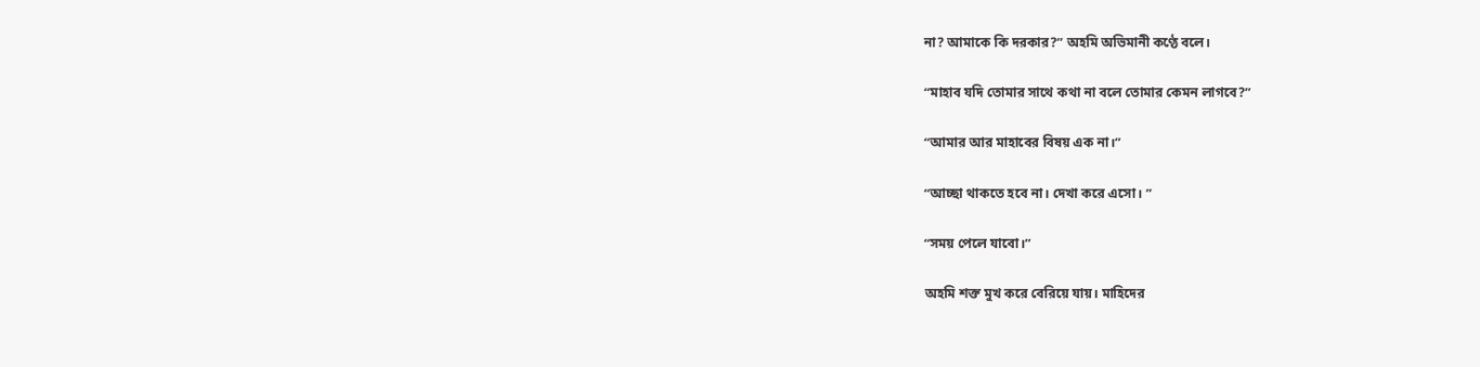না? আমাকে কি দরকার?” অহমি অভিমানী কণ্ঠে বলে।

“মাহাব যদি তোমার সাথে কথা না বলে তোমার কেমন লাগবে?”

“আমার আর মাহাবের বিষয় এক না।”

“আচ্ছা থাকতে হবে না। দেখা করে এসো। ”

“সময় পেলে যাবো।”

অহমি শক্ত মুখ করে বেরিয়ে যায়। মাহিদের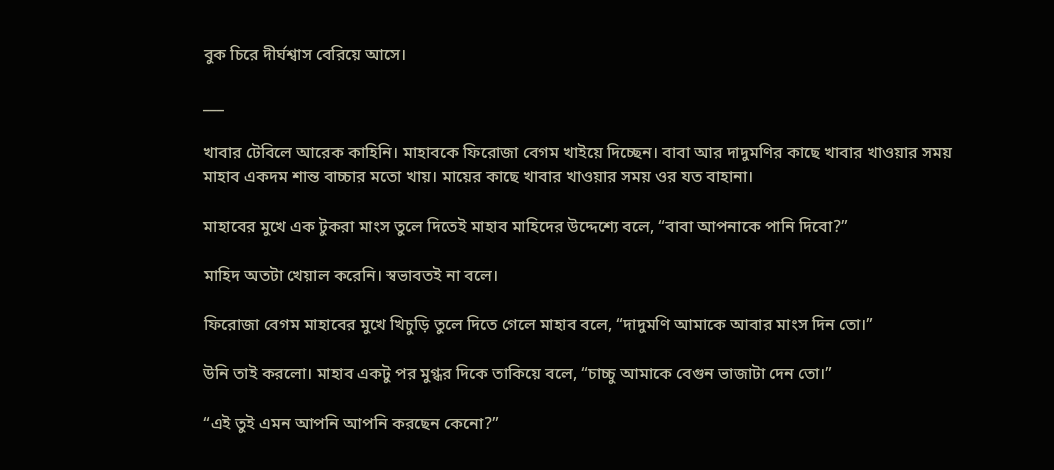বুক চিরে দীর্ঘশ্বাস বেরিয়ে আসে।

___

খাবার টেবিলে আরেক কাহিনি। মাহাবকে ফিরোজা বেগম খাইয়ে দিচ্ছেন। বাবা আর দাদুমণির কাছে খাবার খাওয়ার সময় মাহাব একদম শান্ত বাচ্চার মতো খায়। মায়ের কাছে খাবার খাওয়ার সময় ওর যত বাহানা।

মাহাবের মুখে এক টুকরা মাংস তুলে দিতেই মাহাব মাহিদের উদ্দেশ্যে বলে, “বাবা আপনাকে পানি দিবো?”

মাহিদ অতটা খেয়াল করেনি। স্বভাবতই না বলে।

ফিরোজা বেগম মাহাবের মুখে খিচুড়ি তুলে দিতে গেলে মাহাব বলে, “দাদুমণি আমাকে আবার মাংস দিন তো।”

উনি তাই করলো। মাহাব একটু পর মুগ্ধর দিকে তাকিয়ে বলে, “চাচ্চু আমাকে বেগুন ভাজাটা দেন তো।”

“এই তুই এমন আপনি আপনি করছেন কেনো?”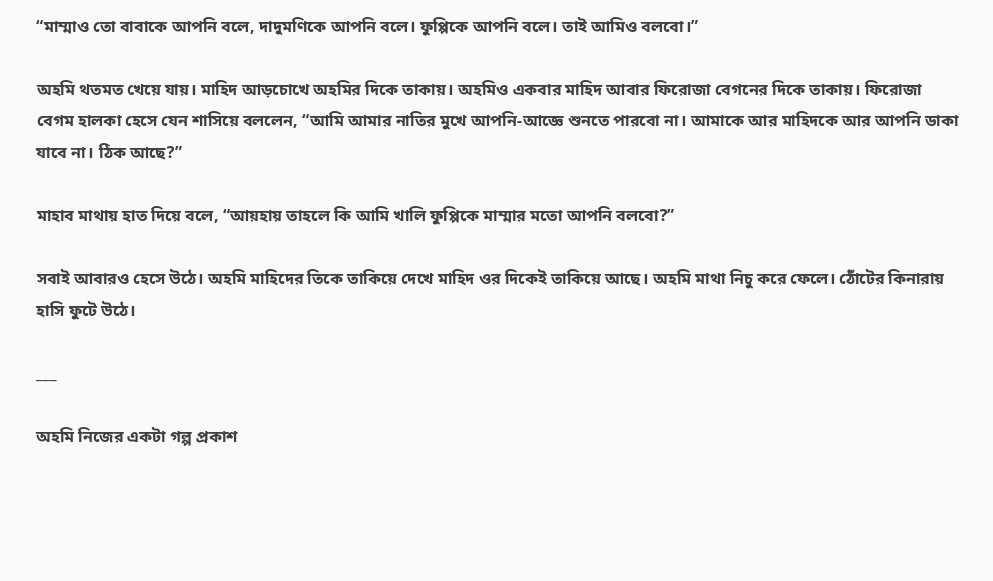“মাম্মাও তো বাবাকে আপনি বলে, দাদুমণিকে আপনি বলে। ফুপ্পিকে আপনি বলে। তাই আমিও বলবো।”

অহমি থতমত খেয়ে যায়। মাহিদ আড়চোখে অহমির দিকে তাকায়। অহমিও একবার মাহিদ আবার ফিরোজা বেগনের দিকে তাকায়। ফিরোজা বেগম হালকা হেসে যেন শাসিয়ে বললেন, “আমি আমার নাতির মুখে আপনি-আজ্ঞে শুনতে পারবো না। আমাকে আর মাহিদকে আর আপনি ডাকা যাবে না। ঠিক আছে?”

মাহাব মাথায় হাত দিয়ে বলে, “আয়হায় তাহলে কি আমি খালি ফুপ্পিকে মাম্মার মতো আপনি বলবো?”

সবাই আবারও হেসে উঠে। অহমি মাহিদের তিকে তাকিয়ে দেখে মাহিদ ওর দিকেই তাকিয়ে আছে। অহমি মাথা নিচু করে ফেলে। ঠোঁটের কিনারায় হাসি ফুটে উঠে।

___

অহমি নিজের একটা গল্প প্রকাশ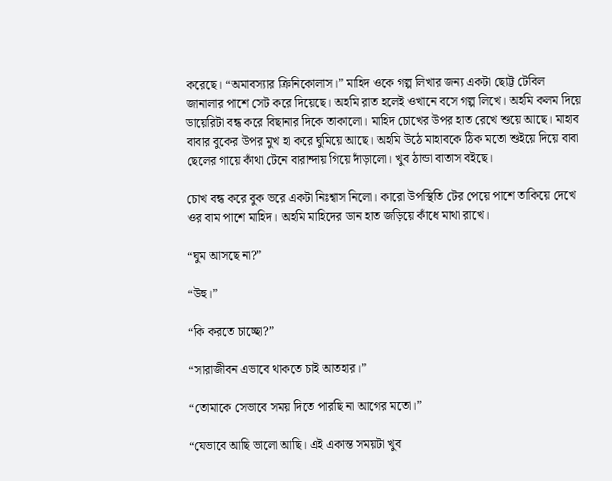করেছে। “অমাবস্যার ক্রিনিকোলাস।” মাহিদ ওকে গল্প লিখার জন্য একটা ছোট্ট টেবিল জানালার পাশে সেট করে দিয়েছে। অহমি রাত হলেই ওখানে বসে গল্প লিখে। অহমি কলম দিয়ে ডায়েরিটা বন্ধ করে বিছানার দিকে তাকালো। মাহিদ চোখের উপর হাত রেখে শুয়ে আছে। মাহাব বাবার বুকের উপর মুখ হা করে ঘুমিয়ে আছে। অহমি উঠে মাহাবকে ঠিক মতো শুইয়ে দিয়ে বাবা ছেলের গায়ে কাঁথা টেনে বারান্দায় গিয়ে দাঁড়ালো। খুব ঠান্ডা বাতাস বইছে।

চোখ বন্ধ করে বুক ভরে একটা নিঃশ্বাস নিলো। কারো উপস্থিতি টের পেয়ে পাশে তাকিয়ে দেখে ওর বাম পাশে মাহিদ। অহমি মাহিদের ডান হাত জড়িয়ে কাঁধে মাথা রাখে।

“ঘুম আসছে না?”

“উহু।”

“কি করতে চাচ্ছো?”

“সারাজীবন এভাবে থাকতে চাই আতহার।”

“তোমাকে সেভাবে সময় দিতে পারছি না আগের মতো।”

“যেভাবে আছি ভালো আছি। এই একান্ত সময়টা খুব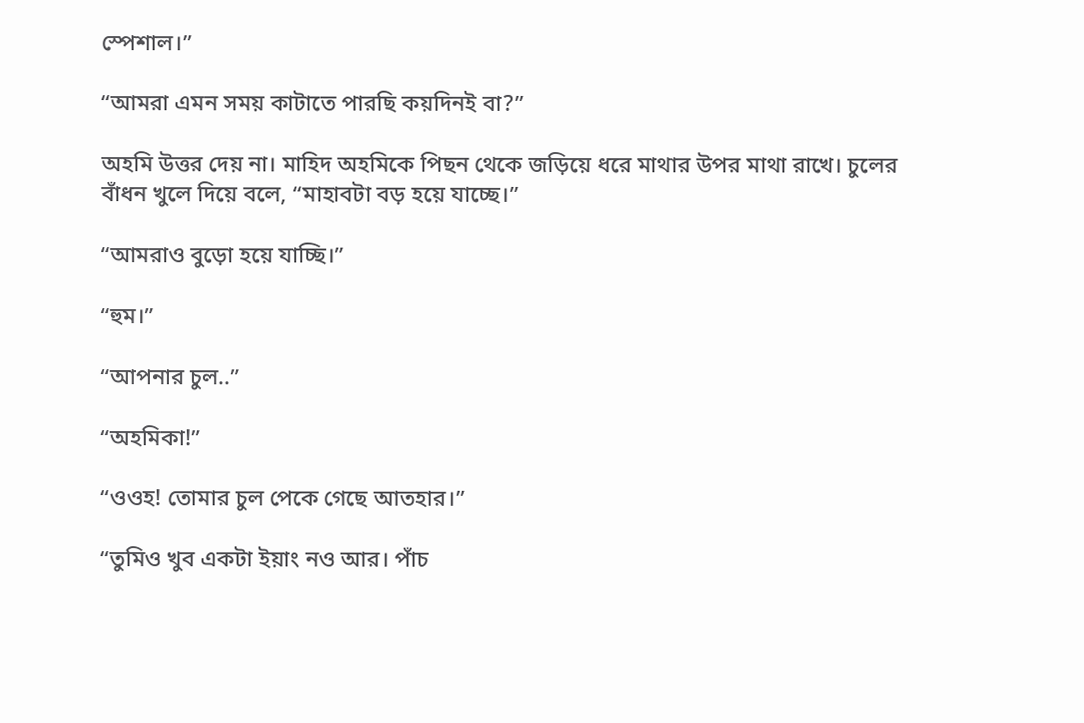স্পেশাল।”

“আমরা এমন সময় কাটাতে পারছি কয়দিনই বা?”

অহমি উত্তর দেয় না। মাহিদ অহমিকে পিছন থেকে জড়িয়ে ধরে মাথার উপর মাথা রাখে। চুলের বাঁধন খুলে দিয়ে বলে, “মাহাবটা বড় হয়ে যাচ্ছে।”

“আমরাও বুড়ো হয়ে যাচ্ছি।”

“হুম।”

“আপনার চুল..”

“অহমিকা!”

“ওওহ! তোমার চুল পেকে গেছে আতহার।”

“তুমিও খুব একটা ইয়াং নও আর। পাঁচ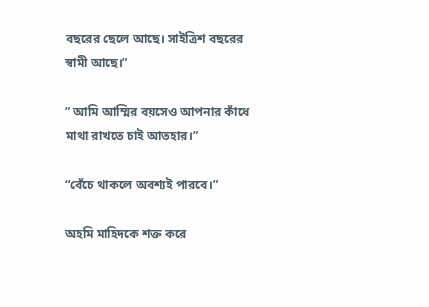বছরের ছেলে আছে। সাইত্রিশ বছরের স্বামী আছে।”

” আমি আম্মির বয়সেও আপনার কাঁধে মাথা রাখতে চাই আতহার।”

“বেঁচে থাকলে অবশ্যই পারবে।”

অহমি মাহিদকে শক্ত করে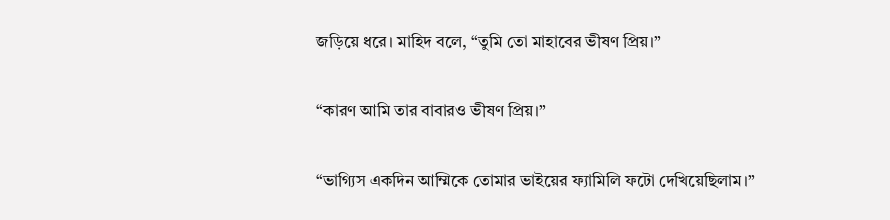জড়িয়ে ধরে। মাহিদ বলে, “তুমি তো মাহাবের ভীষণ প্রিয়।”

“কারণ আমি তার বাবারও ভীষণ প্রিয়।”

“ভাগ্যিস একদিন আম্মিকে তোমার ভাইয়ের ফ্যামিলি ফটো দেখিয়েছিলাম।”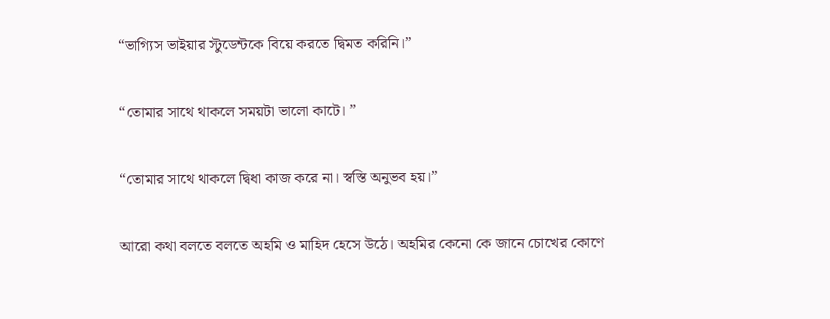“ভাগ্যিস ভাইয়ার স্টুডেন্টকে বিয়ে করতে দ্বিমত করিনি।”

“তোমার সাথে থাকলে সময়টা ভালো কাটে। ”

“তোমার সাথে থাকলে দ্বিধা কাজ করে না। স্বস্তি অনুভব হয়।”

আরো কথা বলতে বলতে অহমি ও মাহিদ হেসে উঠে। অহমির কেনো কে জানে চোখের কোণে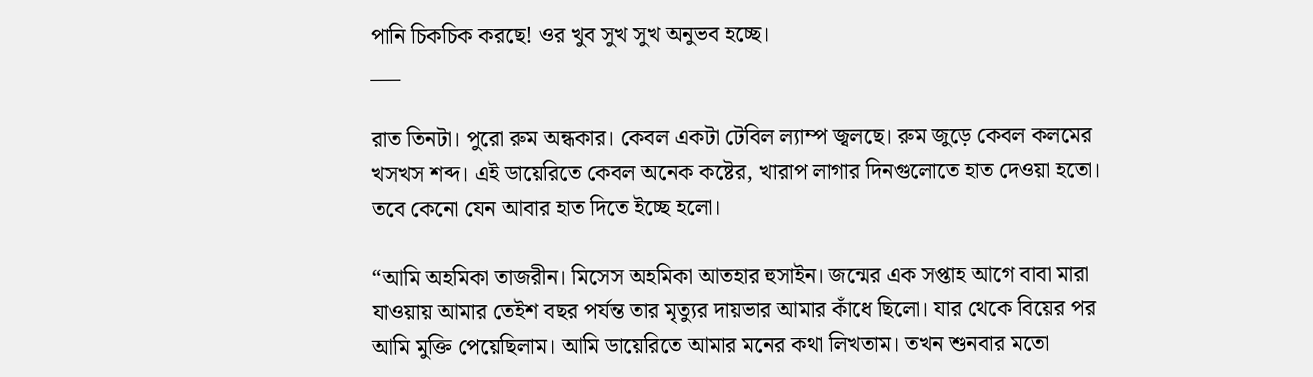পানি চিকচিক করছে! ওর খুব সুখ সুখ অনুভব হচ্ছে।
___

রাত তিনটা। পুরো রুম অন্ধকার। কেবল একটা টেবিল ল্যাম্প জ্বলছে। রুম জুড়ে কেবল কলমের খসখস শব্দ। এই ডায়েরিতে কেবল অনেক কষ্টের, খারাপ লাগার দিনগুলোতে হাত দেওয়া হতো। তবে কেনো যেন আবার হাত দিতে ইচ্ছে হলো।

“আমি অহমিকা তাজরীন। মিসেস অহমিকা আতহার হুসাইন। জন্মের এক সপ্তাহ আগে বাবা মারা যাওয়ায় আমার তেইশ বছর পর্যন্ত তার মৃত্যুর দায়ভার আমার কাঁধে ছিলো। যার থেকে বিয়ের পর আমি মুক্তি পেয়েছিলাম। আমি ডায়েরিতে আমার মনের কথা লিখতাম। তখন শুনবার মতো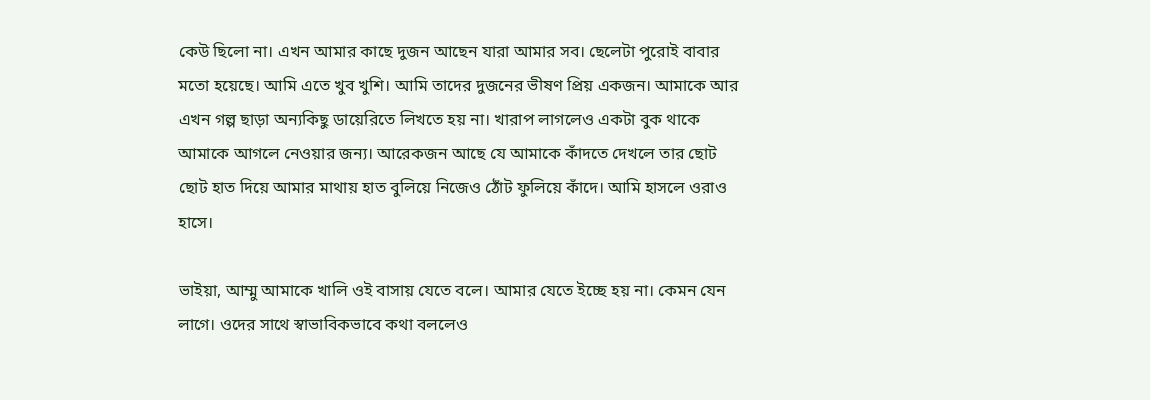কেউ ছিলো না। এখন আমার কাছে দুজন আছেন যারা আমার সব। ছেলেটা পুরোই বাবার মতো হয়েছে। আমি এতে খুব খুশি। আমি তাদের দুজনের ভীষণ প্রিয় একজন। আমাকে আর এখন গল্প ছাড়া অন্যকিছু ডায়েরিতে লিখতে হয় না। খারাপ লাগলেও একটা বুক থাকে আমাকে আগলে নেওয়ার জন্য। আরেকজন আছে যে আমাকে কাঁদতে দেখলে তার ছোট ছোট হাত দিয়ে আমার মাথায় হাত বুলিয়ে নিজেও ঠোঁট ফুলিয়ে কাঁদে। আমি হাসলে ওরাও হাসে।

ভাইয়া, আম্মু আমাকে খালি ওই বাসায় যেতে বলে। আমার যেতে ইচ্ছে হয় না। কেমন যেন লাগে। ওদের সাথে স্বাভাবিকভাবে কথা বললেও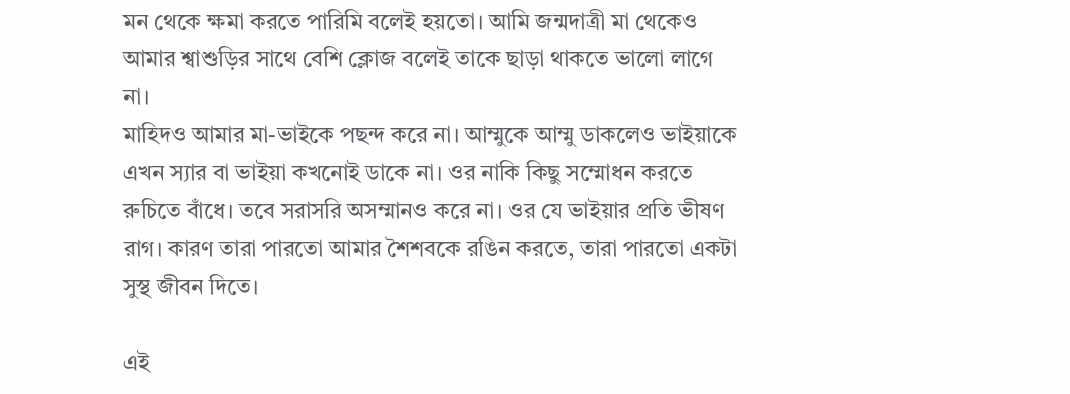মন থেকে ক্ষমা করতে পারিমি বলেই হয়তো। আমি জন্মদাত্রী মা থেকেও আমার শ্বাশুড়ির সাথে বেশি ক্লোজ বলেই তাকে ছাড়া থাকতে ভালো লাগে না।
মাহিদও আমার মা-ভাইকে পছন্দ করে না। আম্মুকে আম্মু ডাকলেও ভাইয়াকে এখন স্যার বা ভাইয়া কখনোই ডাকে না। ওর নাকি কিছু সম্মোধন করতে রুচিতে বাঁধে। তবে সরাসরি অসম্মানও করে না। ওর যে ভাইয়ার প্রতি ভীষণ রাগ। কারণ তারা পারতো আমার শৈশবকে রঙিন করতে, তারা পারতো একটা সুস্থ জীবন দিতে।

এই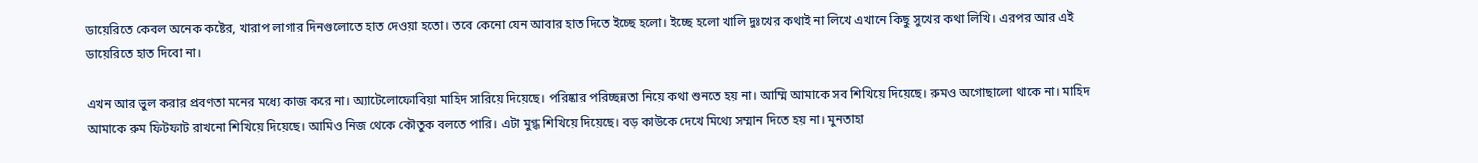ডায়েরিতে কেবল অনেক কষ্টের, খারাপ লাগার দিনগুলোতে হাত দেওয়া হতো। তবে কেনো যেন আবার হাত দিতে ইচ্ছে হলো। ইচ্ছে হলো খালি দুঃখের কথাই না লিখে এখানে কিছু সুখের কথা লিখি। এরপর আর এই ডায়েরিতে হাত দিবো না।

এখন আর ভুল করার প্রবণতা মনের মধ্যে কাজ করে না। অ্যাটেলোফোবিয়া মাহিদ সারিয়ে দিয়েছে। পরিষ্কার পরিচ্ছন্নতা নিয়ে কথা শুনতে হয় না। আম্মি আমাকে সব শিখিয়ে দিয়েছে। রুমও অগোছালো থাকে না। মাহিদ আমাকে রুম ফিটফাট রাখনো শিখিয়ে দিয়েছে। আমিও নিজ থেকে কৌতুক বলতে পারি। এটা মুগ্ধ শিখিয়ে দিয়েছে। বড় কাউকে দেখে মিথ্যে সম্মান দিতে হয় না। মুনতাহা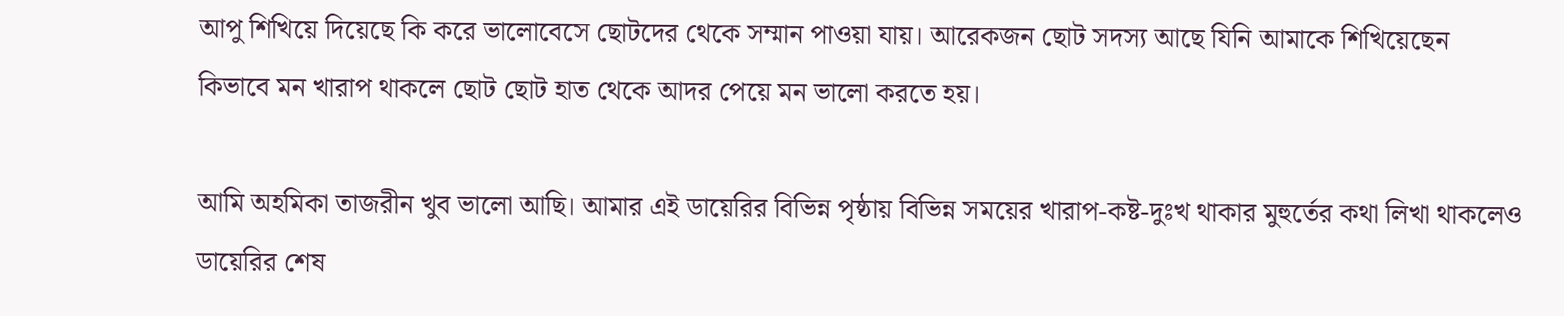আপু শিখিয়ে দিয়েছে কি করে ভালোবেসে ছোটদের থেকে সম্মান পাওয়া যায়। আরেকজন ছোট সদস্য আছে যিনি আমাকে শিখিয়েছেন কিভাবে মন খারাপ থাকলে ছোট ছোট হাত থেকে আদর পেয়ে মন ভালো করতে হয়।

আমি অহমিকা তাজরীন খুব ভালো আছি। আমার এই ডায়েরির বিভিন্ন পৃষ্ঠায় বিভিন্ন সময়ের খারাপ-কষ্ট-দুঃখ থাকার মুহুর্তের কথা লিখা থাকলেও ডায়েরির শেষ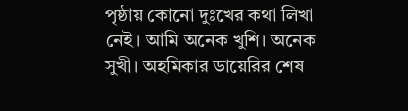পৃষ্ঠায় কোনো দুঃখের কথা লিখা নেই। আমি অনেক খুশি। অনেক সুখী। অহমিকার ডায়েরির শেষ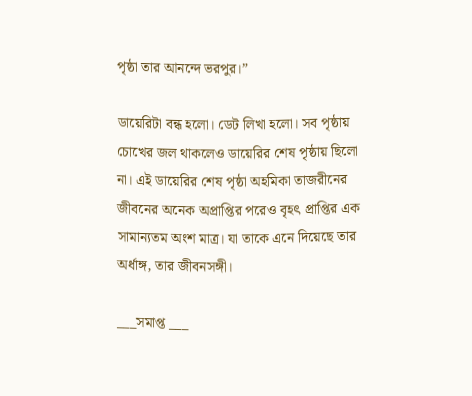পৃষ্ঠা তার আনন্দে ভরপুর।”

ডায়েরিটা বন্ধ হলো। ডেট লিখা হলো। সব পৃষ্ঠায় চোখের জল থাকলেও ডায়েরির শেষ পৃষ্ঠায় ছিলো না। এই ডায়েরির শেষ পৃষ্ঠা অহমিকা তাজরীনের জীবনের অনেক অপ্রাপ্তির পরেও বৃহৎ প্রাপ্তির এক সামান্যতম অংশ মাত্র। যা তাকে এনে দিয়েছে তার অর্ধাঙ্গ, তার জীবনসঙ্গী।

___সমাপ্ত ___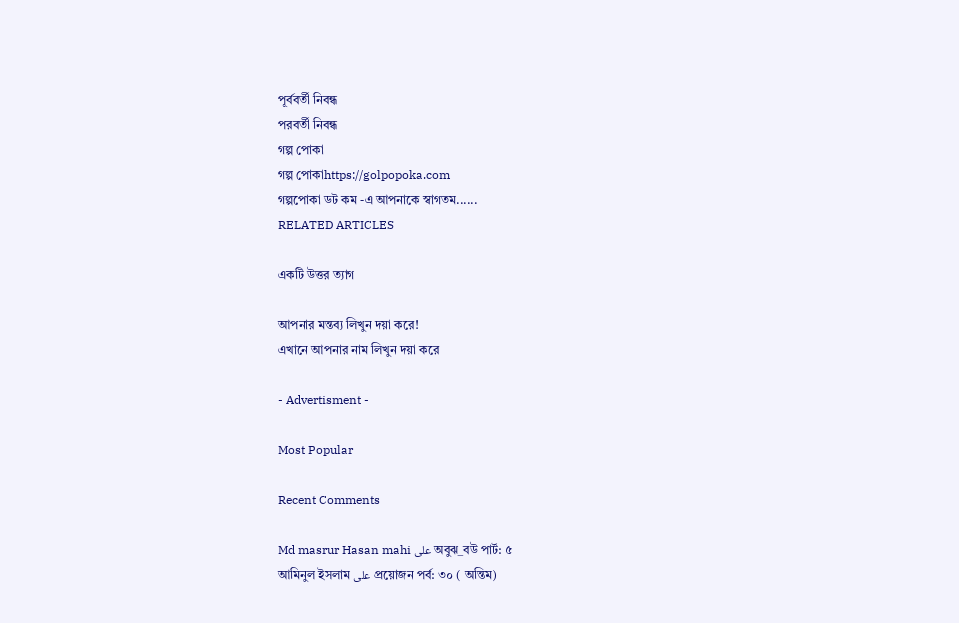পূর্ববর্তী নিবন্ধ
পরবর্তী নিবন্ধ
গল্প পোকা
গল্প পোকাhttps://golpopoka.com
গল্পপোকা ডট কম -এ আপনাকে স্বাগতম......
RELATED ARTICLES

একটি উত্তর ত্যাগ

আপনার মন্তব্য লিখুন দয়া করে!
এখানে আপনার নাম লিখুন দয়া করে

- Advertisment -

Most Popular

Recent Comments

Md masrur Hasan mahi على অবুঝ_বউ পার্ট: ৫
আমিনুল ইসলাম على প্রয়োজন পর্ব: ৩০ ( অন্তিম)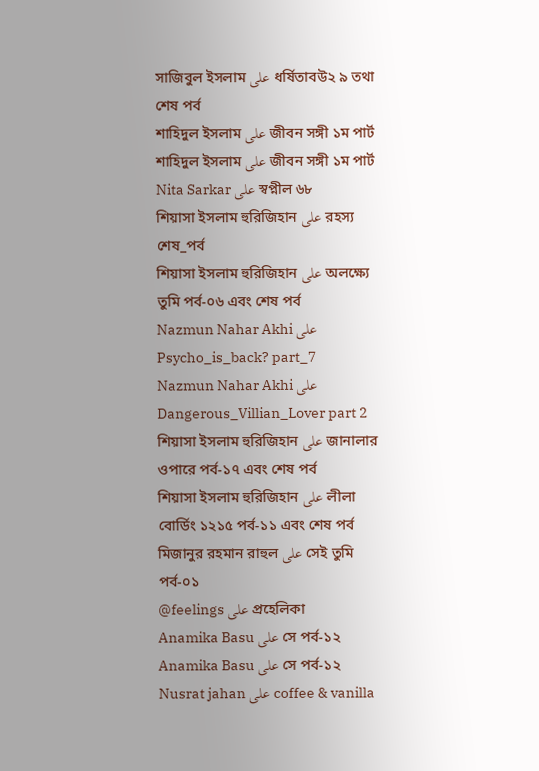সাজিবুল ইসলাম على ধর্ষিতাবউ২ ৯ তথা শেষ পর্ব
শাহিদুল ইসলাম على জীবন সঙ্গী ১ম পার্ট
শাহিদুল ইসলাম على জীবন সঙ্গী ১ম পার্ট
Nita Sarkar على স্বপ্নীল ৬৮
শিয়াসা ইসলাম হুরিজিহান على রহস্য শেষ_পর্ব
শিয়াসা ইসলাম হুরিজিহান على অলক্ষ্যে তুমি পর্ব-০৬ এবং শেষ পর্ব
Nazmun Nahar Akhi على Psycho_is_back? part_7
Nazmun Nahar Akhi على Dangerous_Villian_Lover part 2
শিয়াসা ইসলাম হুরিজিহান على জানালার ওপারে পর্ব-১৭ এবং শেষ পর্ব
শিয়াসা ইসলাম হুরিজিহান على লীলা বোর্ডিং ১২১৫ পর্ব-১১ এবং শেষ পর্ব
মিজানুর রহমান রাহুল على সেই তুমি পর্ব-০১
@feelings على প্রহেলিকা
Anamika Basu على সে পর্ব-১২
Anamika Basu على সে পর্ব-১২
Nusrat jahan على coffee & vanilla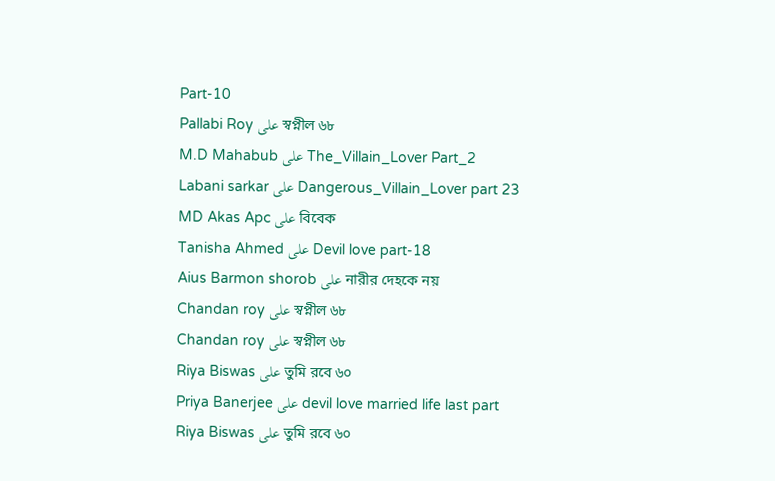Part-10
Pallabi Roy على স্বপ্নীল ৬৮
M.D Mahabub على The_Villain_Lover Part_2
Labani sarkar على Dangerous_Villain_Lover part 23
MD Akas Apc على বিবেক
Tanisha Ahmed على Devil love part-18
Aius Barmon shorob على নারীর দেহকে নয়
Chandan roy على স্বপ্নীল ৬৮
Chandan roy على স্বপ্নীল ৬৮
Riya Biswas على তুমি রবে ৬০
Priya Banerjee على devil love married life last part
Riya Biswas على তুমি রবে ৬০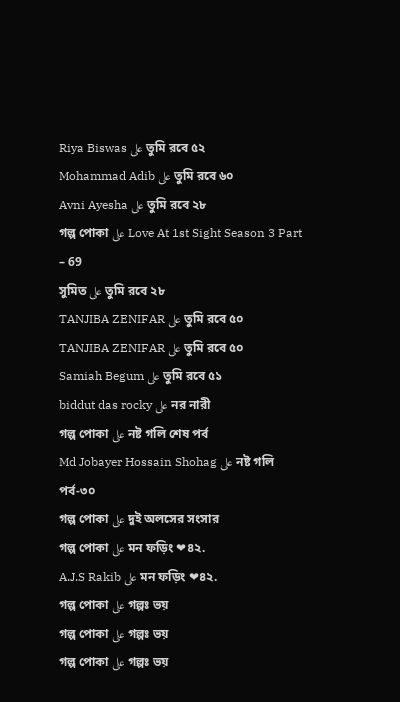Riya Biswas على তুমি রবে ৫২
Mohammad Adib على তুমি রবে ৬০
Avni Ayesha على তুমি রবে ২৮
গল্প পোকা على Love At 1st Sight Season 3 Part – 69
সুমিত على তুমি রবে ২৮
TANJIBA ZENIFAR على তুমি রবে ৫০
TANJIBA ZENIFAR على তুমি রবে ৫০
Samiah Begum على তুমি রবে ৫১
biddut das rocky على নর নারী
গল্প পোকা على নষ্ট গলি শেষ পর্ব
Md Jobayer Hossain Shohag على নষ্ট গলি পর্ব-৩০
গল্প পোকা على দুই অলসের সংসার
গল্প পোকা على মন ফড়িং ❤৪২.
A.J.S Rakib على মন ফড়িং ❤৪২.
গল্প পোকা على গল্পঃ ভয়
গল্প পোকা على গল্পঃ ভয়
গল্প পোকা على গল্পঃ ভয়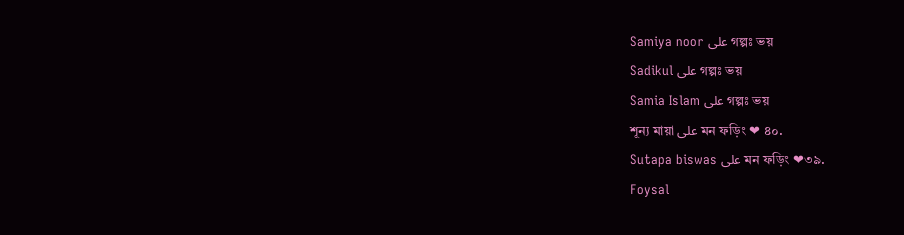Samiya noor على গল্পঃ ভয়
Sadikul على গল্পঃ ভয়
Samia Islam على গল্পঃ ভয়
শূন্য মায়া على মন ফড়িং ❤ ৪০.
Sutapa biswas على মন ফড়িং ❤৩৯.
Foysal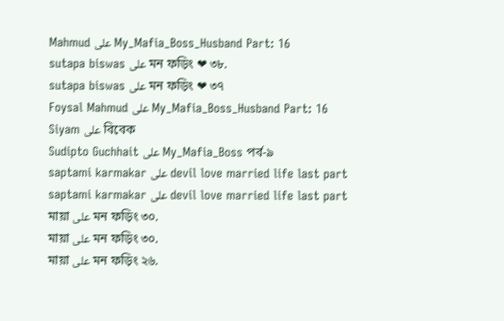Mahmud على My_Mafia_Boss_Husband Part: 16
sutapa biswas على মন ফড়িং ❤ ৩৮.
sutapa biswas على মন ফড়িং ❤ ৩৭
Foysal Mahmud على My_Mafia_Boss_Husband Part: 16
Siyam على বিবেক
Sudipto Guchhait على My_Mafia_Boss পর্ব-৯
saptami karmakar على devil love married life last part
saptami karmakar على devil love married life last part
মায়া على মন ফড়িং ৩০.
মায়া على মন ফড়িং ৩০.
মায়া على মন ফড়িং ২৬.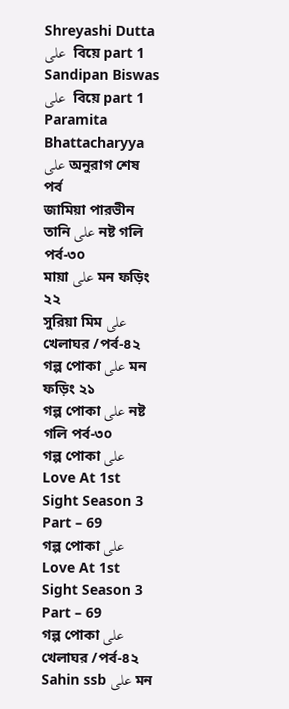Shreyashi Dutta على  বিয়ে part 1
Sandipan Biswas على  বিয়ে part 1
Paramita Bhattacharyya على অনুরাগ শেষ পর্ব
জামিয়া পারভীন তানি على নষ্ট গলি পর্ব-৩০
মায়া على মন ফড়িং  ২২
সুরিয়া মিম على খেলাঘর /পর্ব-৪২
গল্প পোকা على মন ফড়িং ২১
গল্প পোকা على নষ্ট গলি পর্ব-৩০
গল্প পোকা على Love At 1st Sight Season 3 Part – 69
গল্প পোকা على Love At 1st Sight Season 3 Part – 69
গল্প পোকা على খেলাঘর /পর্ব-৪২
Sahin ssb على মন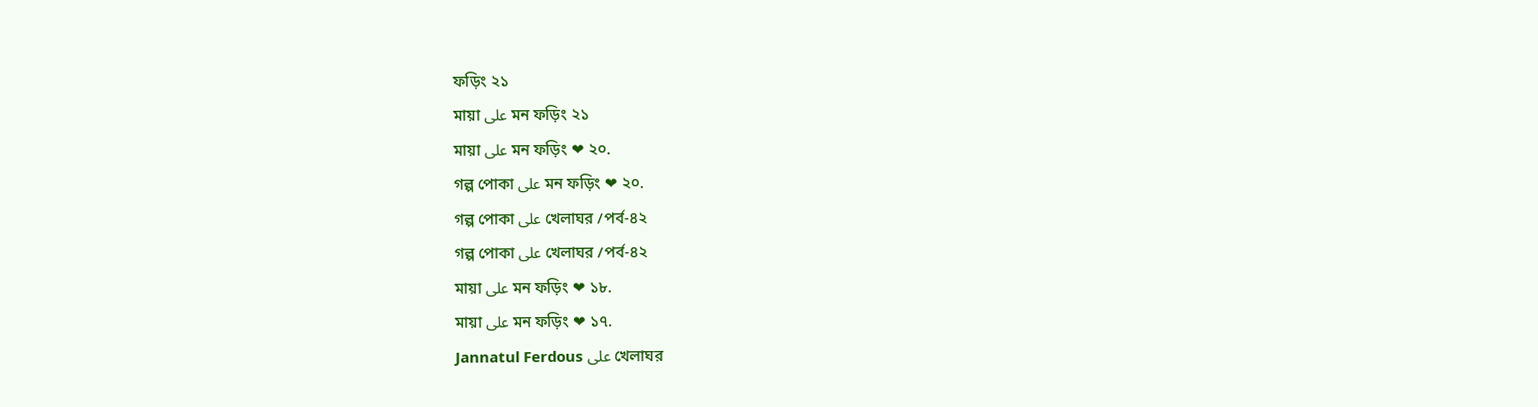ফড়িং ২১
মায়া على মন ফড়িং ২১
মায়া على মন ফড়িং ❤ ২০.
গল্প পোকা على মন ফড়িং ❤ ২০.
গল্প পোকা على খেলাঘর /পর্ব-৪২
গল্প পোকা على খেলাঘর /পর্ব-৪২
মায়া على মন ফড়িং ❤ ১৮.
মায়া على মন ফড়িং ❤ ১৭.
Jannatul Ferdous على খেলাঘর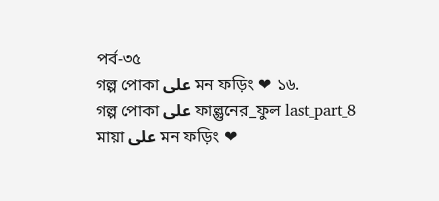পর্ব-৩৫
গল্প পোকা على মন ফড়িং ❤ ১৬.
গল্প পোকা على ফাল্গুনের_ফুল last_part_8
মায়া على মন ফড়িং ❤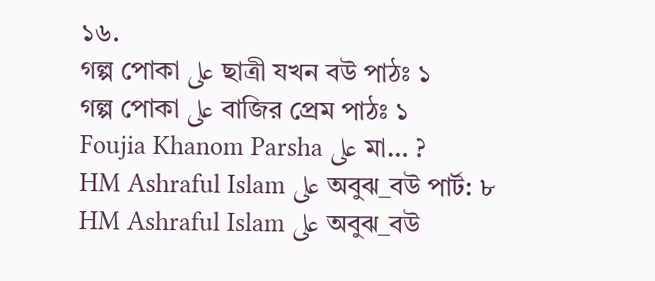১৬.
গল্প পোকা على ছাত্রী যখন বউ পাঠঃ ১
গল্প পোকা على বাজির প্রেম পাঠঃ ১
Foujia Khanom Parsha على মা… ?
HM Ashraful Islam على অবুঝ_বউ পার্ট: ৮
HM Ashraful Islam على অবুঝ_বউ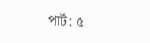পার্ট: ৫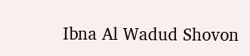Ibna Al Wadud Shovon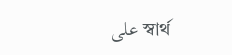على স্বার্থ